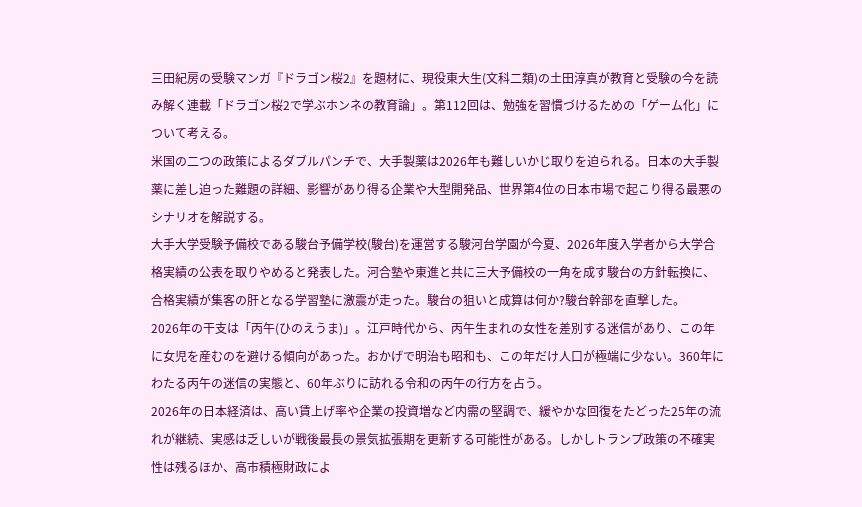三田紀房の受験マンガ『ドラゴン桜2』を題材に、現役東大生(文科二類)の土田淳真が教育と受験の今を読み解く連載「ドラゴン桜2で学ぶホンネの教育論」。第112回は、勉強を習慣づけるための「ゲーム化」について考える。
米国の二つの政策によるダブルパンチで、大手製薬は2026年も難しいかじ取りを迫られる。日本の大手製薬に差し迫った難題の詳細、影響があり得る企業や大型開発品、世界第4位の日本市場で起こり得る最悪のシナリオを解説する。
大手大学受験予備校である駿台予備学校(駿台)を運営する駿河台学園が今夏、2026年度入学者から大学合格実績の公表を取りやめると発表した。河合塾や東進と共に三大予備校の一角を成す駿台の方針転換に、合格実績が集客の肝となる学習塾に激震が走った。駿台の狙いと成算は何か?駿台幹部を直撃した。
2026年の干支は「丙午(ひのえうま)」。江戸時代から、丙午生まれの女性を差別する迷信があり、この年に女児を産むのを避ける傾向があった。おかげで明治も昭和も、この年だけ人口が極端に少ない。360年にわたる丙午の迷信の実態と、60年ぶりに訪れる令和の丙午の行方を占う。
2026年の日本経済は、高い賃上げ率や企業の投資増など内需の堅調で、緩やかな回復をたどった25年の流れが継続、実感は乏しいが戦後最長の景気拡張期を更新する可能性がある。しかしトランプ政策の不確実性は残るほか、高市積極財政によ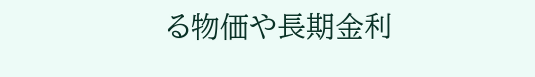る物価や長期金利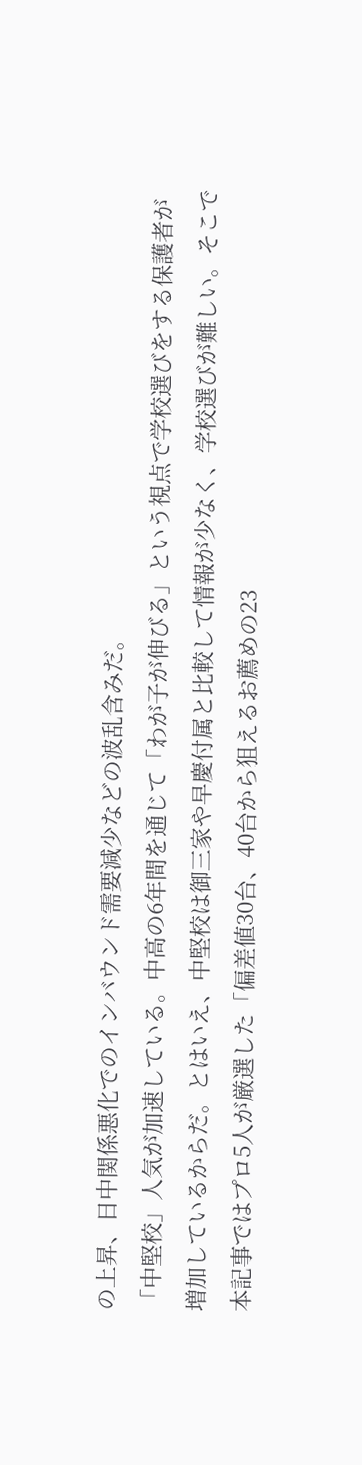の上昇、日中関係悪化でのインバウンド需要減少などの波乱含みだ。
「中堅校」人気が加速している。中高の6年間を通じて「わが子が伸びる」という視点で学校選びをする保護者が増加しているからだ。とはいえ、中堅校は御三家や早慶付属と比較して情報が少なく、学校選びが難しい。そこで本記事ではプロ5人が厳選した「偏差値30台、40台から狙えるお薦めの23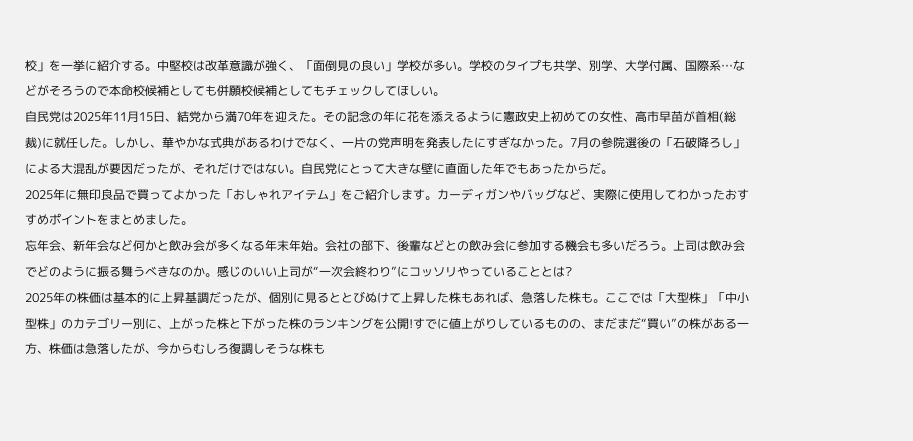校」を一挙に紹介する。中堅校は改革意識が強く、「面倒見の良い」学校が多い。学校のタイプも共学、別学、大学付属、国際系…などがそろうので本命校候補としても併願校候補としてもチェックしてほしい。
自民党は2025年11月15日、結党から満70年を迎えた。その記念の年に花を添えるように憲政史上初めての女性、高市早苗が首相(総裁)に就任した。しかし、華やかな式典があるわけでなく、一片の党声明を発表したにすぎなかった。7月の参院選後の「石破降ろし」による大混乱が要因だったが、それだけではない。自民党にとって大きな壁に直面した年でもあったからだ。
2025年に無印良品で買ってよかった「おしゃれアイテム」をご紹介します。カーディガンやバッグなど、実際に使用してわかったおすすめポイントをまとめました。
忘年会、新年会など何かと飲み会が多くなる年末年始。会社の部下、後輩などとの飲み会に参加する機会も多いだろう。上司は飲み会でどのように振る舞うべきなのか。感じのいい上司が“一次会終わり”にコッソリやっていることとは?
2025年の株価は基本的に上昇基調だったが、個別に見るととびぬけて上昇した株もあれば、急落した株も。ここでは「大型株」「中小型株」のカテゴリー別に、上がった株と下がった株のランキングを公開!すでに値上がりしているものの、まだまだ“買い”の株がある一方、株価は急落したが、今からむしろ復調しそうな株も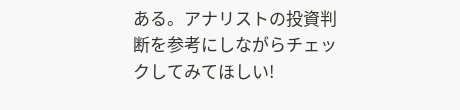ある。アナリストの投資判断を参考にしながらチェックしてみてほしい!